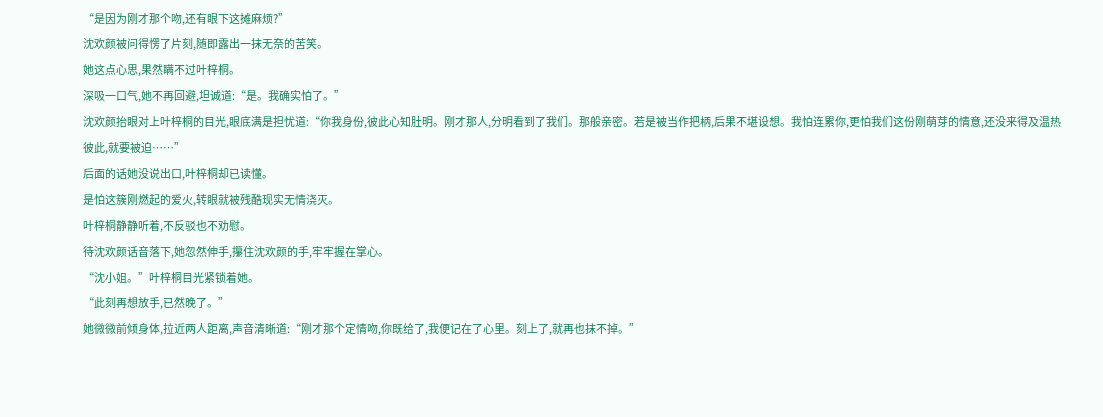“是因为刚才那个吻,还有眼下这摊麻烦?”
沈欢颜被问得愣了片刻,随即露出一抹无奈的苦笑。
她这点心思,果然瞒不过叶梓桐。
深吸一口气,她不再回避,坦诚道:“是。我确实怕了。”
沈欢颜抬眼对上叶梓桐的目光,眼底满是担忧道:“你我身份,彼此心知肚明。刚才那人,分明看到了我们。那般亲密。若是被当作把柄,后果不堪设想。我怕连累你,更怕我们这份刚萌芽的情意,还没来得及温热彼此,就要被迫……”
后面的话她没说出口,叶梓桐却已读懂。
是怕这簇刚燃起的爱火,转眼就被残酷现实无情浇灭。
叶梓桐静静听着,不反驳也不劝慰。
待沈欢颜话音落下,她忽然伸手,攥住沈欢颜的手,牢牢握在掌心。
“沈小姐。”叶梓桐目光紧锁着她。
“此刻再想放手,已然晚了。”
她微微前倾身体,拉近两人距离,声音清晰道:“刚才那个定情吻,你既给了,我便记在了心里。刻上了,就再也抹不掉。”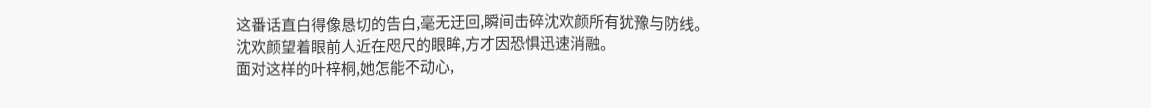这番话直白得像恳切的告白,毫无迂回,瞬间击碎沈欢颜所有犹豫与防线。
沈欢颜望着眼前人近在咫尺的眼眸,方才因恐惧迅速消融。
面对这样的叶梓桐,她怎能不动心,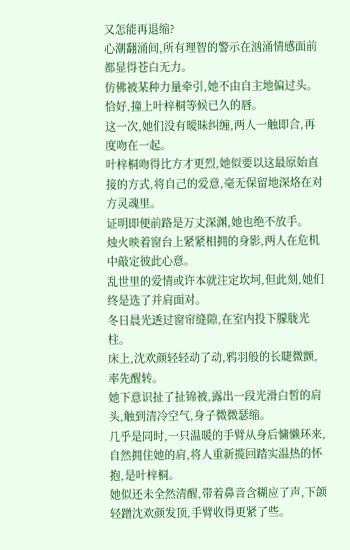又怎能再退缩?
心潮翻涌间,所有理智的警示在汹涌情感面前都显得苍白无力。
仿佛被某种力量牵引,她不由自主地偏过头。
恰好,撞上叶梓桐等候已久的唇。
这一次,她们没有暧昧纠缠,两人一触即合,再度吻在一起。
叶梓桐吻得比方才更烈,她似要以这最原始直接的方式,将自己的爱意,毫无保留地深烙在对方灵魂里。
证明即便前路是万丈深渊,她也绝不放手。
烛火映着窗台上紧紧相拥的身影,两人在危机中敲定彼此心意。
乱世里的爱情或许本就注定坎坷,但此刻,她们终是选了并肩面对。
冬日晨光透过窗帘缝隙,在室内投下朦胧光柱。
床上,沈欢颜轻轻动了动,鸦羽般的长睫微颤,率先醒转。
她下意识扯了扯锦被,露出一段光滑白皙的肩头,触到清冷空气,身子微微瑟缩。
几乎是同时,一只温暖的手臂从身后慵懒环来,自然拥住她的肩,将人重新揽回踏实温热的怀抱,是叶梓桐。
她似还未全然清醒,带着鼻音含糊应了声,下颌轻蹭沈欢颜发顶,手臂收得更紧了些。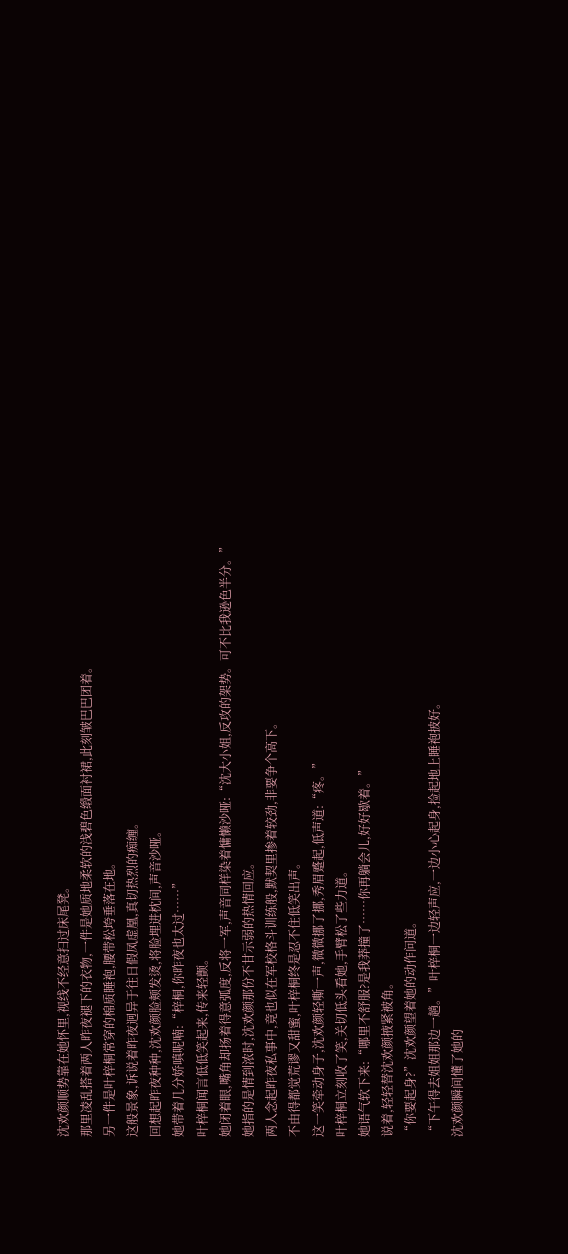沈欢颜顺势靠在她怀里,视线不经意扫过床尾凳。
那里凌乱搭着两人昨夜褪下的衣物,一件是她质地柔软的浅碧色缎面衬裙,此刻皱巴巴团着。
另一件是叶梓桐常穿的棉质睡袍,腰带松垮垂落在地。
这般景象,诉说着昨夜迥异于往日假凤虚凰,真切热烈的痴缠。
回想起昨夜种种,沈欢颜脸颊发烫,将脸埋进枕间,声音沙哑。
她带着几分娇嗔呢喃:“梓桐,你昨夜也太过……”
叶梓桐闻言低低笑起来,传来轻颤。
她闭着眼,嘴角却扬着得意弧度,反将一军,声音同样染着慵懒沙哑:“沈大小姐,反攻的架势。可不比我逊色半分。”
她指的是情到浓时,沈欢颜那份不甘示弱的热情回应。
两人念起昨夜私事中,竟也似在军校格斗训练般,默契里掺着较劲,非要争个高下。
不由得都觉荒谬又甜蜜,叶梓桐终是忍不住低笑出声。
这一笑牵动身子,沈欢颜轻嘶一声,微微挪了挪,秀眉蹙起,低声道:“疼。”
叶梓桐立刻收了笑,关切低头看她,手臂松了些力道。
她语气软下来:“哪里不舒服?是我莽撞了……你再躺会儿,好好歇着。”
说着,轻轻替沈欢颜掖紧被角。
“你要起身?”沈欢颜望着她的动作问道。
“下午得去姐姐那边一趟。”叶梓桐一边轻声应,一边小心起身,捡起地上睡袍披好。
沈欢颜瞬间懂了她的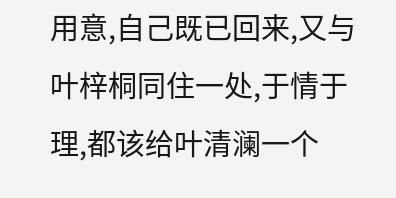用意,自己既已回来,又与叶梓桐同住一处,于情于理,都该给叶清澜一个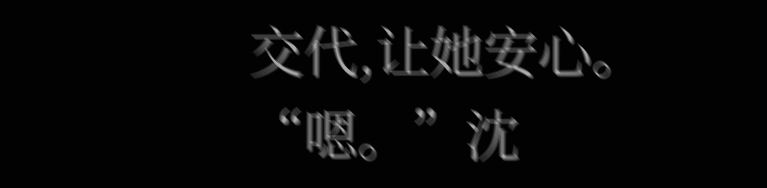交代,让她安心。
“嗯。”沈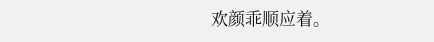欢颜乖顺应着。